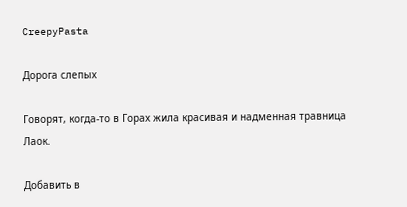CreepyPasta

Дорога слепых

Говорят, когда-то в Горах жила красивая и надменная травница Лаок.

Добавить в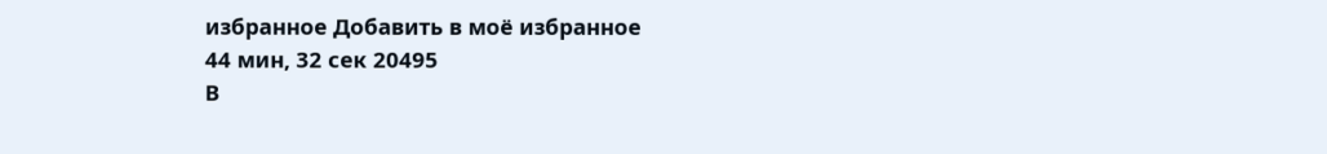избранное Добавить в моё избранное
44 мин, 32 сек 20495
В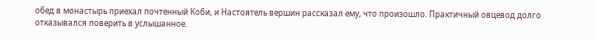обед в монастырь приехал почтенный Коби, и Настоятель вершин рассказал ему, что произошло. Практичный овцевод долго отказывался поверить в услышанное.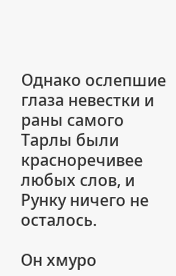Однако ослепшие глаза невестки и раны самого Тарлы были красноречивее любых слов, и Рунку ничего не осталось.

Он хмуро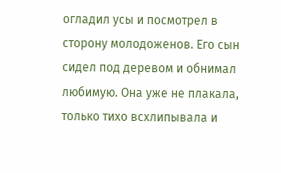огладил усы и посмотрел в сторону молодоженов. Его сын сидел под деревом и обнимал любимую. Она уже не плакала, только тихо всхлипывала и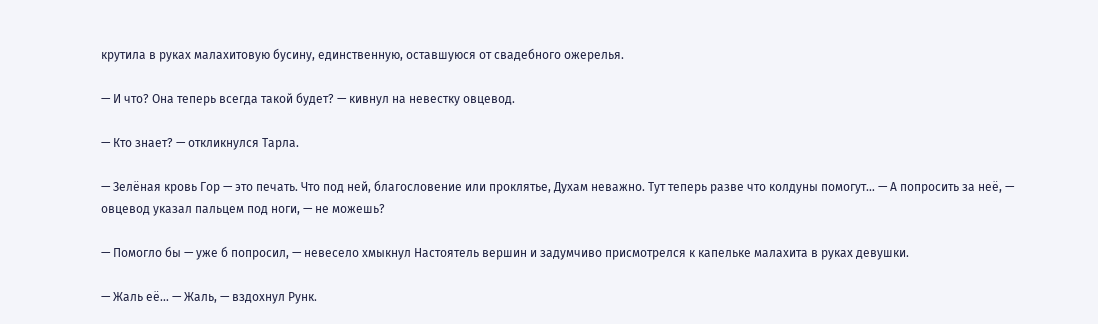крутила в руках малахитовую бусину, единственную, оставшуюся от свадебного ожерелья.

— И что? Она теперь всегда такой будет? — кивнул на невестку овцевод.

— Кто знает? — откликнулся Тарла.

— Зелёная кровь Гор — это печать. Что под ней, благословение или проклятье, Духам неважно. Тут теперь разве что колдуны помогут… — А попросить за неё, — овцевод указал пальцем под ноги, — не можешь?

— Помогло бы — уже б попросил, — невесело хмыкнул Настоятель вершин и задумчиво присмотрелся к капельке малахита в руках девушки.

— Жаль её… — Жаль, — вздохнул Рунк.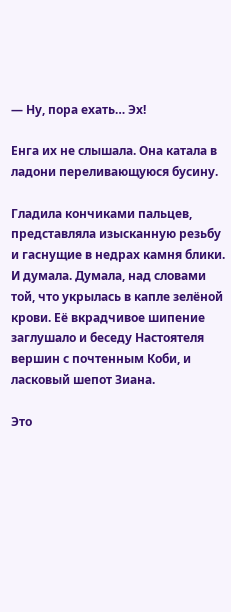— Ну, пора ехать… Эх!

Енга их не слышала. Она катала в ладони переливающуюся бусину.

Гладила кончиками пальцев, представляла изысканную резьбу и гаснущие в недрах камня блики. И думала. Думала, над словами той, что укрылась в капле зелёной крови. Её вкрадчивое шипение заглушало и беседу Настоятеля вершин с почтенным Коби, и ласковый шепот Зиана.

Это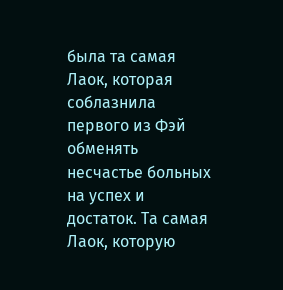была та самая Лаок, которая соблазнила первого из Фэй обменять несчастье больных на успех и достаток. Та самая Лаок, которую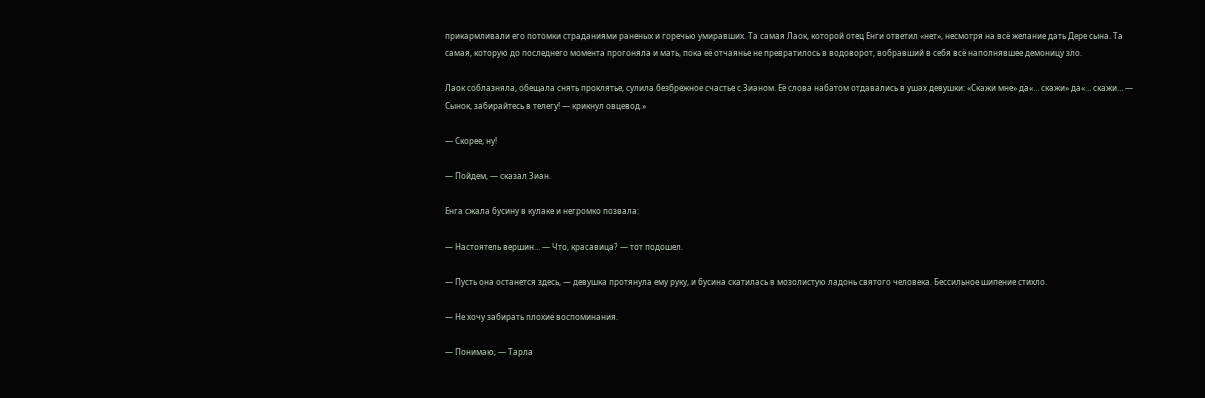прикармливали его потомки страданиями раненых и горечью умиравших. Та самая Лаок, которой отец Енги ответил «нет», несмотря на всё желание дать Дере сына. Та самая, которую до последнего момента прогоняла и мать, пока её отчаянье не превратилось в водоворот, вобравший в себя всё наполнявшее демоницу зло.

Лаок соблазняла, обещала снять проклятье, сулила безбрежное счастье с Зианом. Её слова набатом отдавались в ушах девушки: «Скажи мне» да«… скажи» да«… скажи… — Сынок, забирайтесь в телегу! — крикнул овцевод.»

— Скорее, ну!

— Пойдем, — сказал Зиан.

Енга сжала бусину в кулаке и негромко позвала:

— Настоятель вершин… — Что, красавица? — тот подошел.

— Пусть она останется здесь, — девушка протянула ему руку, и бусина скатилась в мозолистую ладонь святого человека. Бессильное шипение стихло.

— Не хочу забирать плохие воспоминания.

— Понимаю, — Тарла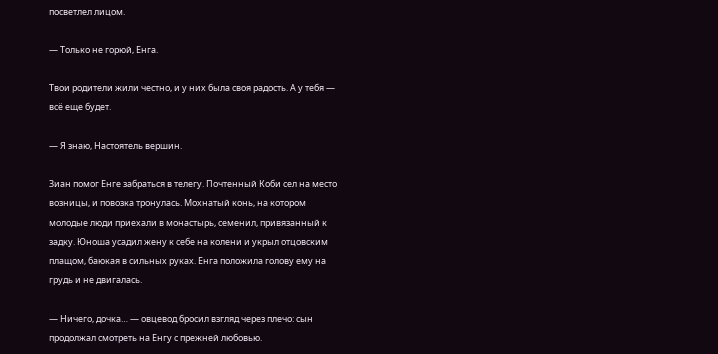посветлел лицом.

— Только не горюй, Енга.

Твои родители жили честно, и у них была своя радость. А у тебя — всё еще будет.

— Я знаю, Настоятель вершин.

Зиан помог Енге забраться в телегу. Почтенный Коби сел на место возницы, и повозка тронулась. Мохнатый конь, на котором молодые люди приехали в монастырь, семенил, привязанный к задку. Юноша усадил жену к себе на колени и укрыл отцовским плащом, баюкая в сильных руках. Енга положила голову ему на грудь и не двигалась.

— Ничего, дочка… — овцевод бросил взгляд через плечо: сын продолжал смотреть на Енгу с прежней любовью.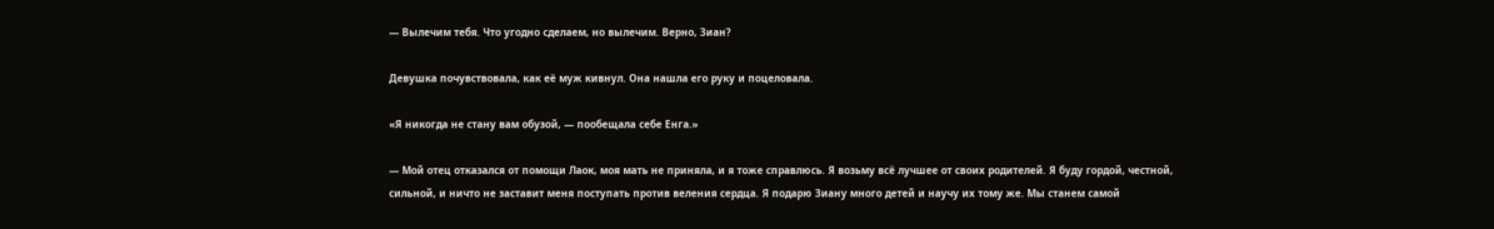— Вылечим тебя. Что угодно сделаем, но вылечим. Верно, Зиан?

Девушка почувствовала, как её муж кивнул. Она нашла его руку и поцеловала.

«Я никогда не стану вам обузой, — пообещала себе Енга.»

— Мой отец отказался от помощи Лаок, моя мать не приняла, и я тоже справлюсь. Я возьму всё лучшее от своих родителей. Я буду гордой, честной, сильной, и ничто не заставит меня поступать против веления сердца. Я подарю Зиану много детей и научу их тому же. Мы станем самой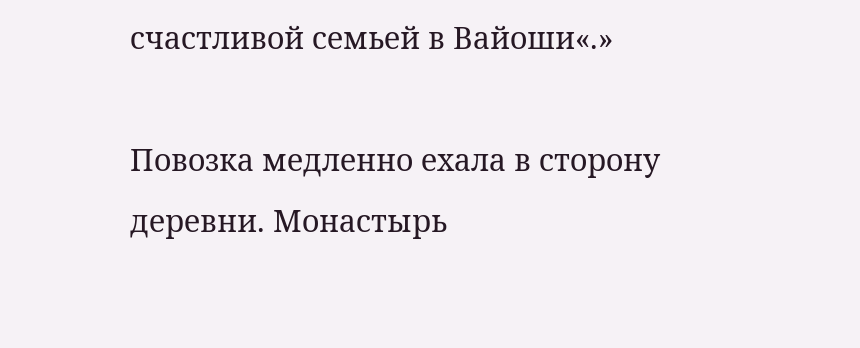счастливой семьей в Вайоши«.»

Повозка медленно ехала в сторону деревни. Монастырь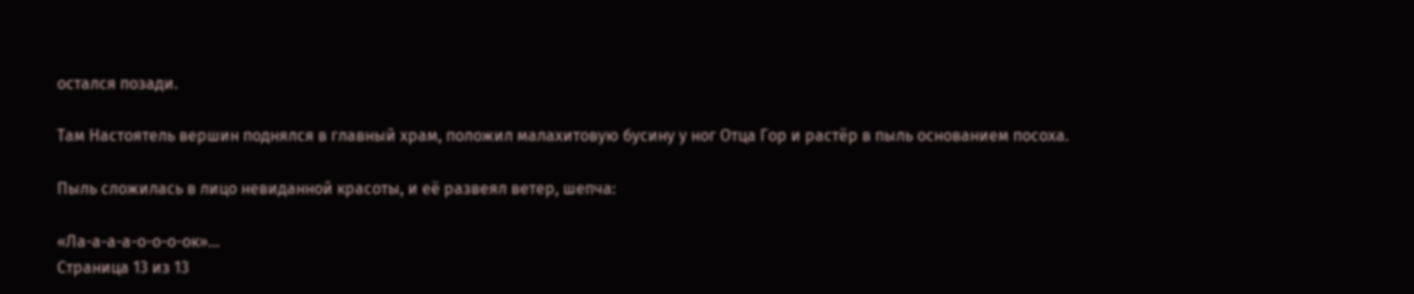остался позади.

Там Настоятель вершин поднялся в главный храм, положил малахитовую бусину у ног Отца Гор и растёр в пыль основанием посоха.

Пыль сложилась в лицо невиданной красоты, и её развеял ветер, шепча:

«Ла-а-а-а-о-о-о-ок»…
Страница 13 из 13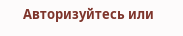Авторизуйтесь или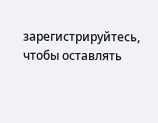зарегистрируйтесь, чтобы оставлять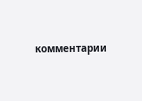комментарии